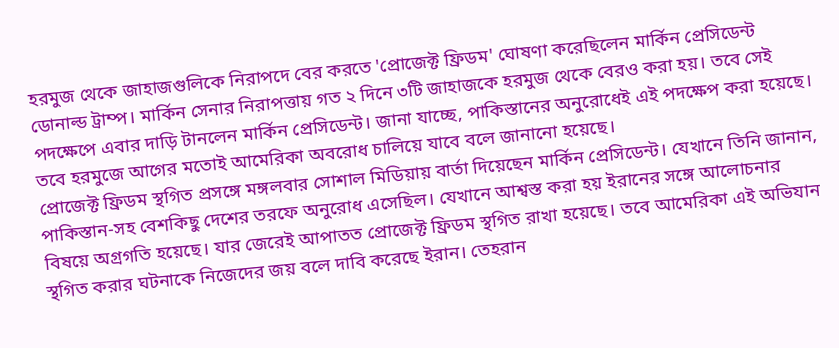হরমুজ থেকে জাহাজগুলিকে নিরাপদে বের করতে 'প্রোজেক্ট ফ্রিডম' ঘোষণা করেছিলেন মার্কিন প্রেসিডেন্ট ডোনাল্ড ট্রাম্প। মার্কিন সেনার নিরাপত্তায় গত ২ দিনে ৩টি জাহাজকে হরমুজ থেকে বেরও করা হয়। তবে সেই পদক্ষেপে এবার দাড়ি টানলেন মার্কিন প্রেসিডেন্ট। জানা যাচ্ছে, পাকিস্তানের অনুরোধেই এই পদক্ষেপ করা হয়েছে। তবে হরমুজে আগের মতোই আমেরিকা অবরোধ চালিয়ে যাবে বলে জানানো হয়েছে।
প্রোজেক্ট ফ্রিডম স্থগিত প্রসঙ্গে মঙ্গলবার সোশাল মিডিয়ায় বার্তা দিয়েছেন মার্কিন প্রেসিডেন্ট। যেখানে তিনি জানান, পাকিস্তান-সহ বেশকিছু দেশের তরফে অনুরোধ এসেছিল। যেখানে আশ্বস্ত করা হয় ইরানের সঙ্গে আলোচনার বিষয়ে অগ্রগতি হয়েছে। যার জেরেই আপাতত প্রোজেক্ট ফ্রিডম স্থগিত রাখা হয়েছে। তবে আমেরিকা এই অভিযান স্থগিত করার ঘটনাকে নিজেদের জয় বলে দাবি করেছে ইরান। তেহরান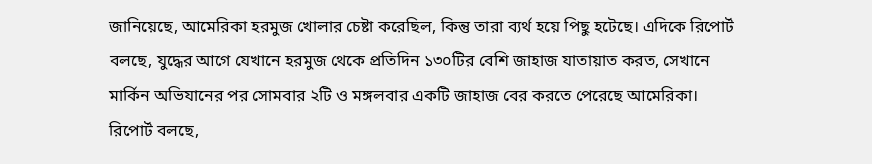জানিয়েছে, আমেরিকা হরমুজ খোলার চেষ্টা করেছিল, কিন্তু তারা ব্যর্থ হয়ে পিছু হটেছে। এদিকে রিপোর্ট বলছে, যুদ্ধের আগে যেখানে হরমুজ থেকে প্রতিদিন ১৩০টির বেশি জাহাজ যাতায়াত করত, সেখানে মার্কিন অভিযানের পর সোমবার ২টি ও মঙ্গলবার একটি জাহাজ বের করতে পেরেছে আমেরিকা।
রিপোর্ট বলছে,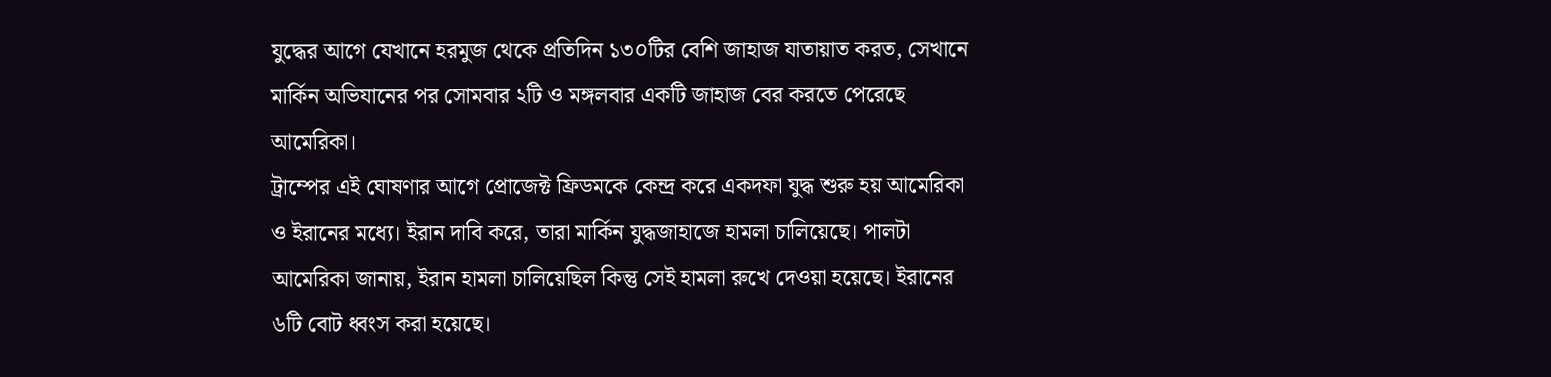যুদ্ধের আগে যেখানে হরমুজ থেকে প্রতিদিন ১৩০টির বেশি জাহাজ যাতায়াত করত, সেখানে মার্কিন অভিযানের পর সোমবার ২টি ও মঙ্গলবার একটি জাহাজ বের করতে পেরেছে আমেরিকা।
ট্রাম্পের এই ঘোষণার আগে প্রোজেক্ট ফ্রিডমকে কেন্দ্র করে একদফা যুদ্ধ শুরু হয় আমেরিকা ও ইরানের মধ্যে। ইরান দাবি করে, তারা মার্কিন যুদ্ধজাহাজে হামলা চালিয়েছে। পালটা আমেরিকা জানায়, ইরান হামলা চালিয়েছিল কিন্তু সেই হামলা রুখে দেওয়া হয়েছে। ইরানের ৬টি বোট ধ্বংস করা হয়েছে।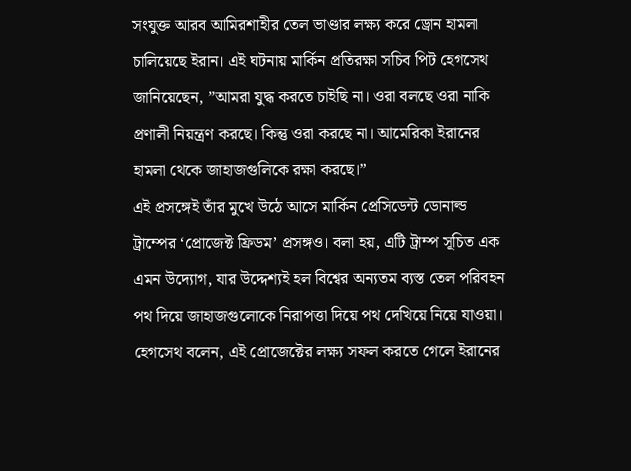সংযুক্ত আরব আমিরশাহীর তেল ভাণ্ডার লক্ষ্য করে ড্রোন হামলা চালিয়েছে ইরান। এই ঘটনায় মার্কিন প্রতিরক্ষা সচিব পিট হেগসেথ জানিয়েছেন, ”আমরা যুদ্ধ করতে চাইছি না। ওরা বলছে ওরা নাকি প্রণালী নিয়ন্ত্রণ করছে। কিন্তু ওরা করছে না। আমেরিকা ইরানের হামলা থেকে জাহাজগুলিকে রক্ষা করছে।”
এই প্রসঙ্গেই তাঁর মুখে উঠে আসে মার্কিন প্রেসিডেন্ট ডোনাল্ড ট্রাম্পের ‘প্রোজেক্ট ফ্রিডম’ প্রসঙ্গও। বলা হয়, এটি ট্রাম্প সূচিত এক এমন উদ্যোগ, যার উদ্দেশ্যই হল বিশ্বের অন্যতম ব্যস্ত তেল পরিবহন পথ দিয়ে জাহাজগুলোকে নিরাপত্তা দিয়ে পথ দেখিয়ে নিয়ে যাওয়া। হেগসেথ বলেন, এই প্রোজেক্টের লক্ষ্য সফল করতে গেলে ইরানের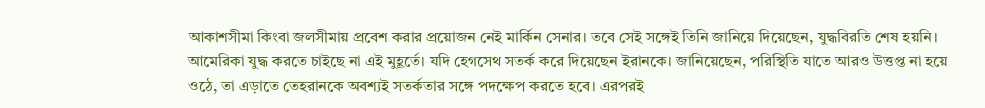আকাশসীমা কিংবা জলসীমায় প্রবেশ করার প্রয়োজন নেই মার্কিন সেনার। তবে সেই সঙ্গেই তিনি জানিয়ে দিয়েছেন, যুদ্ধবিরতি শেষ হয়নি। আমেরিকা যুদ্ধ করতে চাইছে না এই মুহূর্তে। যদি হেগসেথ সতর্ক করে দিয়েছেন ইরানকে। জানিয়েছেন, পরিস্থিতি যাতে আরও উত্তপ্ত না হয়ে ওঠে, তা এড়াতে তেহরানকে অবশ্যই সতর্কতার সঙ্গে পদক্ষেপ করতে হবে। এরপরই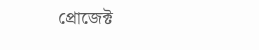প্রোজেক্ট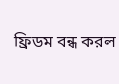ফ্রিডম বন্ধ করল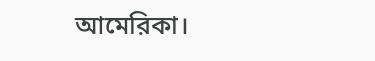আমেরিকা।